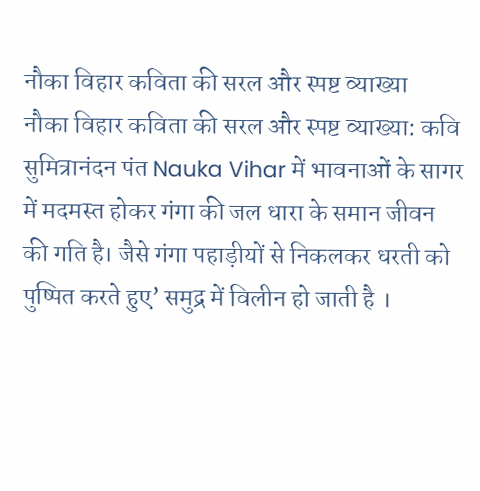नौका विहार कविता की सरल और स्पष्ट व्याख्या
नौका विहार कविता की सरल और स्पष्ट व्याख्या: कवि सुमित्रानंदन पंत Nauka Vihar में भावनाओं के सागर में मदमस्त होकर गंगा की जल धारा के समान जीवन की गति है। जैसे गंगा पहाड़ीयों से निकलकर धरती को पुष्पित करते हुए’ समुद्र में विलीन हो जाती है ।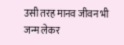उसी तरह मानव जीवन भी जन्म लेकर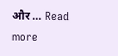और … Read more